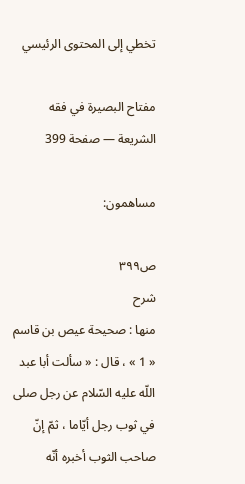تخطي إلى المحتوى الرئيسي

مفتاح البصيرة في فقه الشريعة — صفحة 399

مساهمون:

ص٣٩٩
شرح
منها : صحيحة عيص بن قاسم « 1 » ، قال : « سألت أبا عبد اللّه عليه السّلام عن رجل صلى في ثوب رجل أيّاما ، ثمّ إنّ صاحب الثوب أخبره أنّه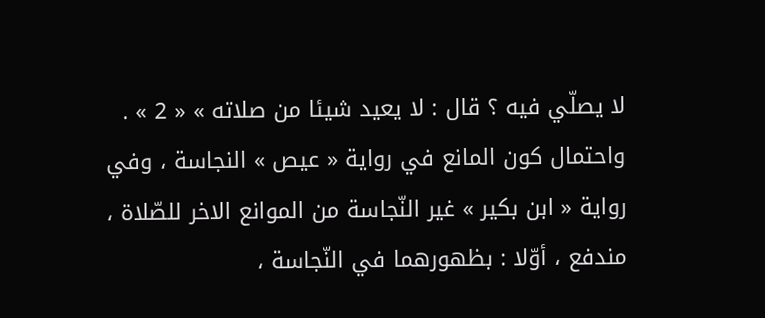لا يصلّي فيه ؟ قال : لا يعيد شيئا من صلاته » « 2 » . واحتمال كون المانع في رواية « عيص » النجاسة ، وفي رواية « ابن بكير » غير النّجاسة من الموانع الاخر للصّلاة ، مندفع ، أوّلا : بظهورهما في النّجاسة ،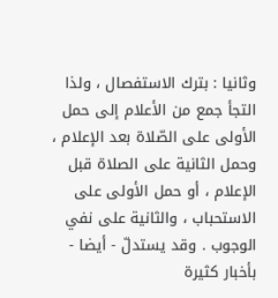وثانيا : بترك الاستفصال ، ولذا التجأ جمع من الأعلام إلى حمل الأولى على الصّلاة بعد الإعلام ، وحمل الثانية على الصلاة قبل الإعلام ، أو حمل الأولى على الاستحباب ، والثانية على نفي الوجوب . وقد يستدلّ - أيضا - بأخبار كثيرة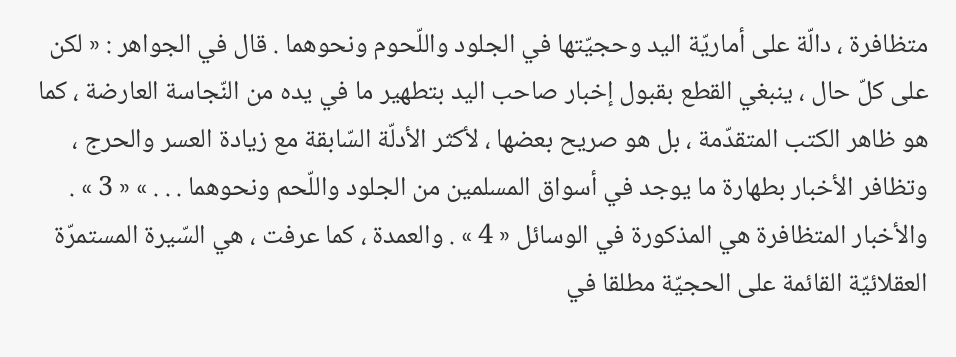متظافرة ، دالّة على أماريّة اليد وحجيّتها في الجلود واللّحوم ونحوهما . قال في الجواهر : « لكن على كلّ حال ، ينبغي القطع بقبول إخبار صاحب اليد بتطهير ما في يده من النّجاسة العارضة ، كما هو ظاهر الكتب المتقدّمة ، بل هو صريح بعضها ، لأكثر الأدلّة السّابقة مع زيادة العسر والحرج ، وتظافر الأخبار بطهارة ما يوجد في أسواق المسلمين من الجلود واللّحم ونحوهما . . . » « 3 » . والأخبار المتظافرة هي المذكورة في الوسائل « 4 » . والعمدة ، كما عرفت ، هي السّيرة المستمرّة العقلائيّة القائمة على الحجيّة مطلقا في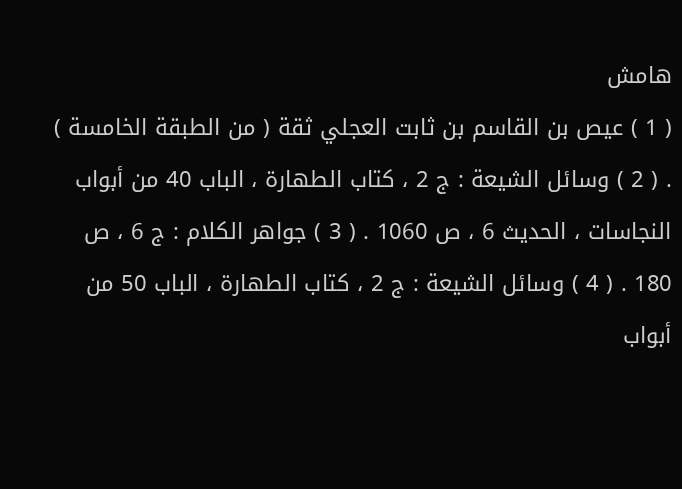هامش
( 1 ) عيص بن القاسم بن ثابت العجلي ثقة ( من الطبقة الخامسة ) . ( 2 ) وسائل الشيعة : ج 2 ، كتاب الطهارة ، الباب 40 من أبواب النجاسات ، الحديث 6 ، ص 1060 . ( 3 ) جواهر الكلام : ج 6 ، ص 180 . ( 4 ) وسائل الشيعة : ج 2 ، كتاب الطهارة ، الباب 50 من أبواب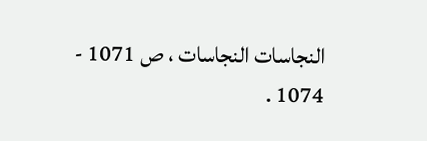النجاسات النجاسات ، ص 1071 - 1074 .